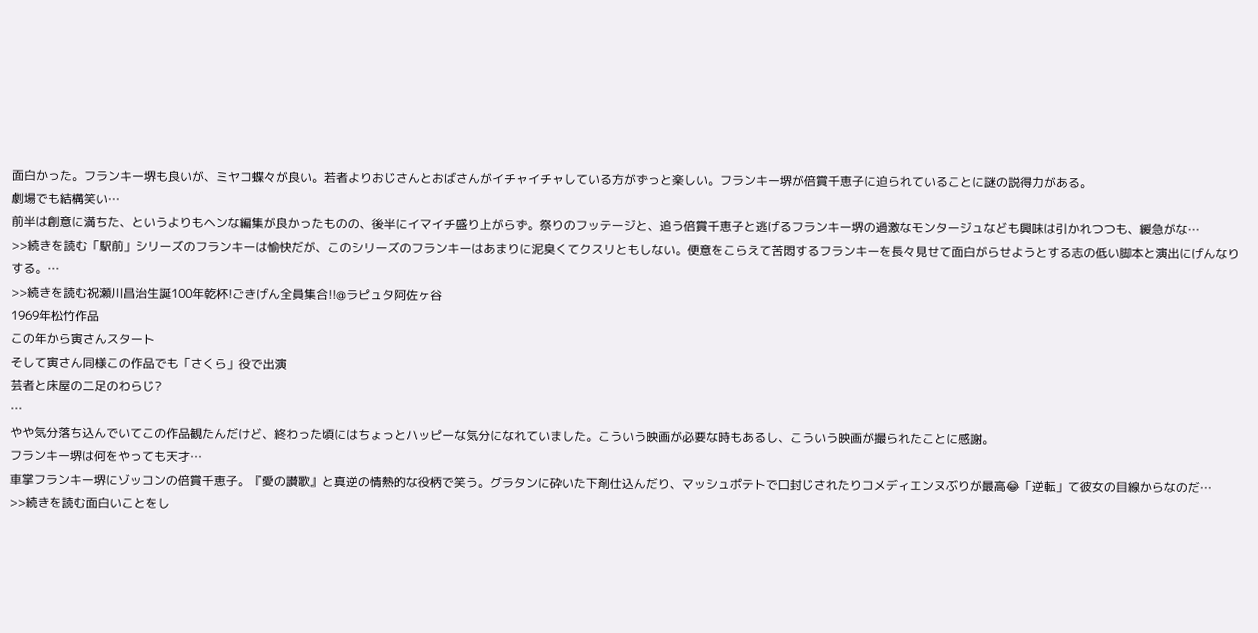面白かった。フランキー堺も良いが、ミヤコ蝶々が良い。若者よりおじさんとおばさんがイチャイチャしている方がずっと楽しい。フランキー堺が倍賞千恵子に迫られていることに謎の説得力がある。
劇場でも結構笑い…
前半は創意に満ちた、というよりもヘンな編集が良かったものの、後半にイマイチ盛り上がらず。祭りのフッテージと、追う倍賞千恵子と逃げるフランキー堺の過激なモンタージュなども興味は引かれつつも、緩急がな…
>>続きを読む「駅前」シリーズのフランキーは愉快だが、このシリーズのフランキーはあまりに泥臭くてクスリともしない。便意をこらえて苦悶するフランキーを長々見せて面白がらせようとする志の低い脚本と演出にげんなりする。…
>>続きを読む祝瀬川昌治生誕100年乾杯!ごきげん全員集合!!@ラピュタ阿佐ヶ谷
1969年松竹作品
この年から寅さんスタート
そして寅さん同様この作品でも「さくら」役で出演
芸者と床屋の二足のわらじ?
…
やや気分落ち込んでいてこの作品観たんだけど、終わった頃にはちょっとハッピーな気分になれていました。こういう映画が必要な時もあるし、こういう映画が撮られたことに感謝。
フランキー堺は何をやっても天才…
車掌フランキー堺にゾッコンの倍賞千恵子。『愛の讃歌』と真逆の情熱的な役柄で笑う。グラタンに砕いた下剤仕込んだり、マッシュポテトで口封じされたりコメディエンヌぶりが最高😂「逆転」て彼女の目線からなのだ…
>>続きを読む面白いことをし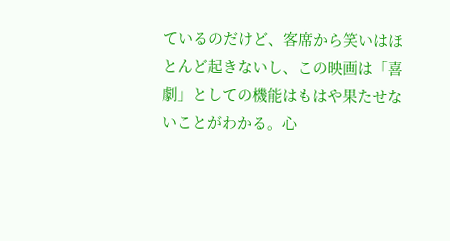ているのだけど、客席から笑いはほとんど起きないし、この映画は「喜劇」としての機能はもはや果たせないことがわかる。心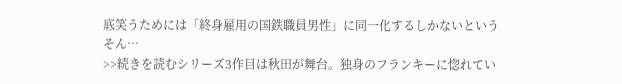底笑うためには「終身雇用の国鉄職員男性」に同一化するしかないというそん…
>>続きを読むシリーズ3作目は秋田が舞台。独身のフランキーに惚れてい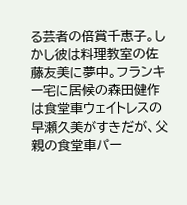る芸者の倍賞千恵子。しかし彼は料理教室の佐藤友美に夢中。フランキー宅に居候の森田健作は食堂車ウェイトレスの早瀬久美がすきだが、父親の食堂車パー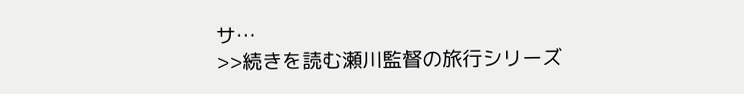サ…
>>続きを読む瀬川監督の旅行シリーズ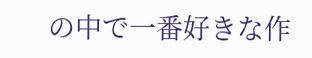の中で一番好きな作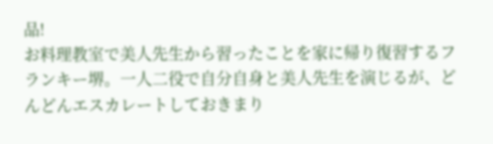品!
お料理教室で美人先生から習ったことを家に帰り復習するフランキー堺。一人二役で自分自身と美人先生を演じるが、どんどんエスカレートしておきまり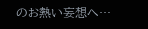のお熱い妄想へ…